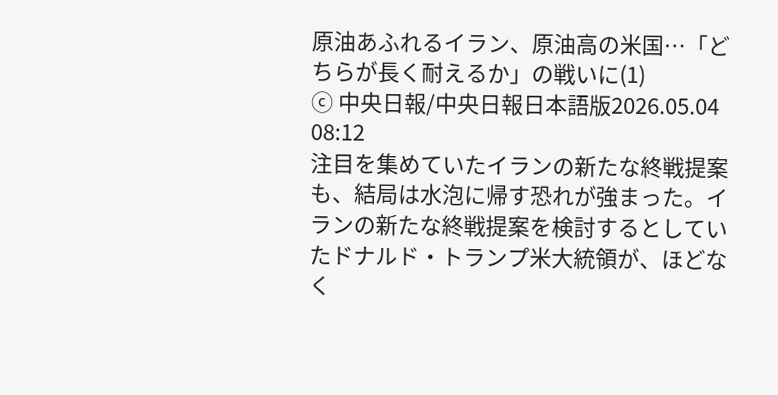原油あふれるイラン、原油高の米国…「どちらが長く耐えるか」の戦いに(1)
ⓒ 中央日報/中央日報日本語版2026.05.04 08:12
注目を集めていたイランの新たな終戦提案も、結局は水泡に帰す恐れが強まった。イランの新たな終戦提案を検討するとしていたドナルド・トランプ米大統領が、ほどなく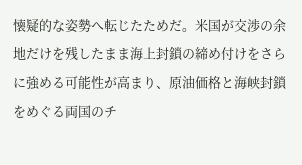懐疑的な姿勢へ転じたためだ。米国が交渉の余地だけを残したまま海上封鎖の締め付けをさらに強める可能性が高まり、原油価格と海峡封鎖をめぐる両国のチ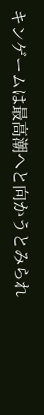キンゲームは最高潮へと向かうとみられ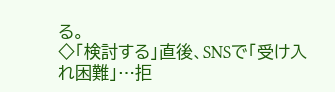る。
◇「検討する」直後、SNSで「受け入れ困難」…拒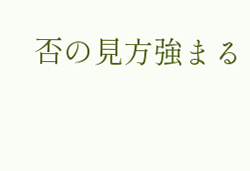否の見方強まる